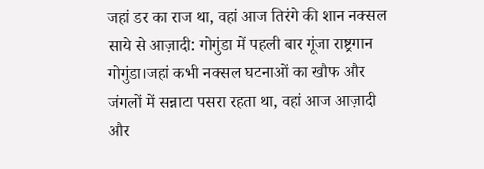जहां डर का राज था, वहां आज तिरंगे की शान नक्सल साये से आज़ादी: गोगुंडा में पहली बार गूंजा राष्ट्रगान
गोगुंडा।जहां कभी नक्सल घटनाओं का खौफ और जंगलों में सन्नाटा पसरा रहता था, वहां आज आज़ादी और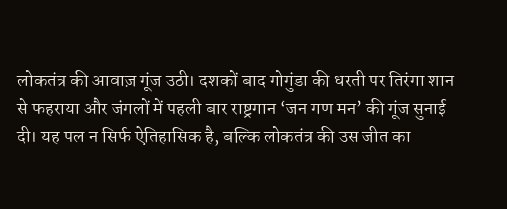लोकतंत्र की आवाज़ गूंज उठी। दशकों बाद गोगुंडा की धरती पर तिरंगा शान से फहराया और जंगलों में पहली बार राष्ट्रगान ‘जन गण मन’ की गूंज सुनाई दी। यह पल न सिर्फ ऐतिहासिक है, बल्कि लोकतंत्र की उस जीत का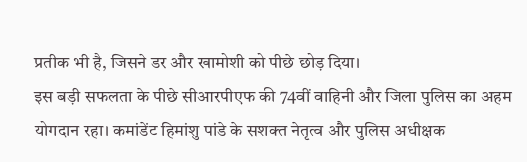प्रतीक भी है, जिसने डर और खामोशी को पीछे छोड़ दिया।
इस बड़ी सफलता के पीछे सीआरपीएफ की 74वीं वाहिनी और जिला पुलिस का अहम योगदान रहा। कमांडेंट हिमांशु पांडे के सशक्त नेतृत्व और पुलिस अधीक्षक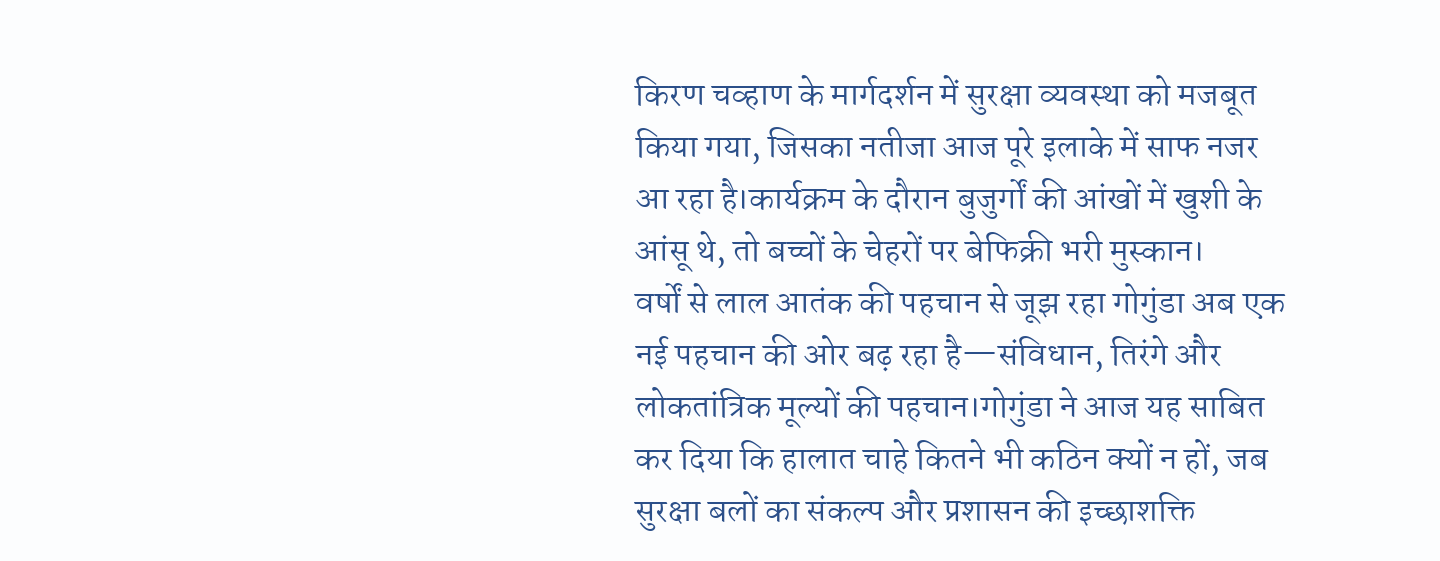किरण चव्हाण के मार्गदर्शन में सुरक्षा व्यवस्था को मजबूत किया गया, जिसका नतीजा आज पूरे इलाके में साफ नजर आ रहा है।कार्यक्रम के दौरान बुजुर्गों की आंखों में खुशी के आंसू थे, तो बच्चों के चेहरों पर बेफिक्री भरी मुस्कान।
वर्षों से लाल आतंक की पहचान से जूझ रहा गोगुंडा अब एक नई पहचान की ओर बढ़ रहा है—संविधान, तिरंगे और लोकतांत्रिक मूल्यों की पहचान।गोगुंडा ने आज यह साबित कर दिया कि हालात चाहे कितने भी कठिन क्यों न हों, जब सुरक्षा बलों का संकल्प और प्रशासन की इच्छाशक्ति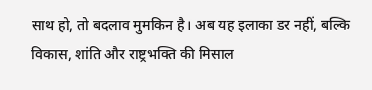साथ हो, तो बदलाव मुमकिन है। अब यह इलाका डर नहीं, बल्कि विकास, शांति और राष्ट्रभक्ति की मिसाल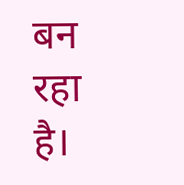बन रहा है।